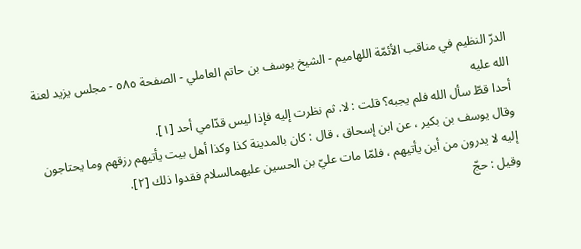الدرّ النظيم في مناقب الأئمّة اللهاميم - الشيخ يوسف بن حاتم العاملي - الصفحة ٥٨٥ - مجلس يزيد لعنة الله عليه
أحدا قطّ سأل الله فلم يجبه؟ قلت : لا. ثم نظرت إليه فإذا ليس قدّامي أحد [١].
وقال يوسف بن بكير ، عن ابن إسحاق ، قال : كان بالمدينة كذا وكذا أهل بيت يأتيهم رزقهم وما يحتاجون إليه لا يدرون من أين يأتيهم ، فلمّا مات عليّ بن الحسين عليهمالسلام فقدوا ذلك [٢].
وقيل : حجّ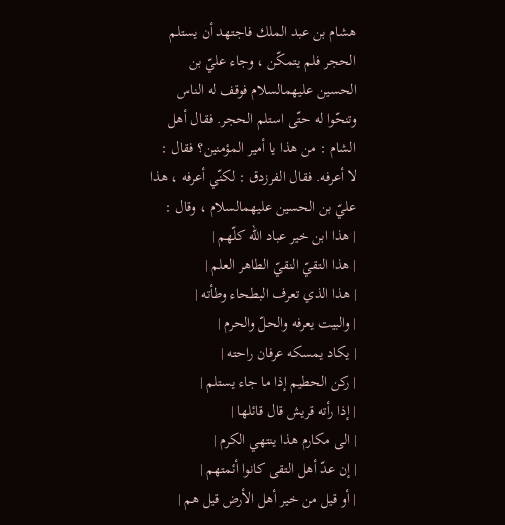هشام بن عبد الملك فاجتهد أن يستلم الحجر فلم يتمكّن ، وجاء عليّ بن الحسين عليهمالسلام فوقف له الناس وتنحّوا له حتّى استلم الحجر. فقال أهل الشام : من هذا يا أمير المؤمنين؟ فقال : لا أعرفه. فقال الفرزدق : لكنّي أعرفه ، هذا عليّ بن الحسين عليهمالسلام ، وقال :
| هذا ابن خير عباد الله كلّهم |
| هذا التقيّ النقيّ الطاهر العلم |
| هذا الذي تعرف البطحاء وطأته |
| والبيت يعرفه والحلّ والحرم |
| يكاد يمسكه عرفان راحته |
| ركن الحطيم إذا ما جاء يستلم |
| إذا رأته قريش قال قائلها |
| الى مكارم هذا ينتهي الكرم |
| إن عدّ أهل التقى كانوا أئمتهم |
| أو قيل من خير أهل الأرض قيل هم |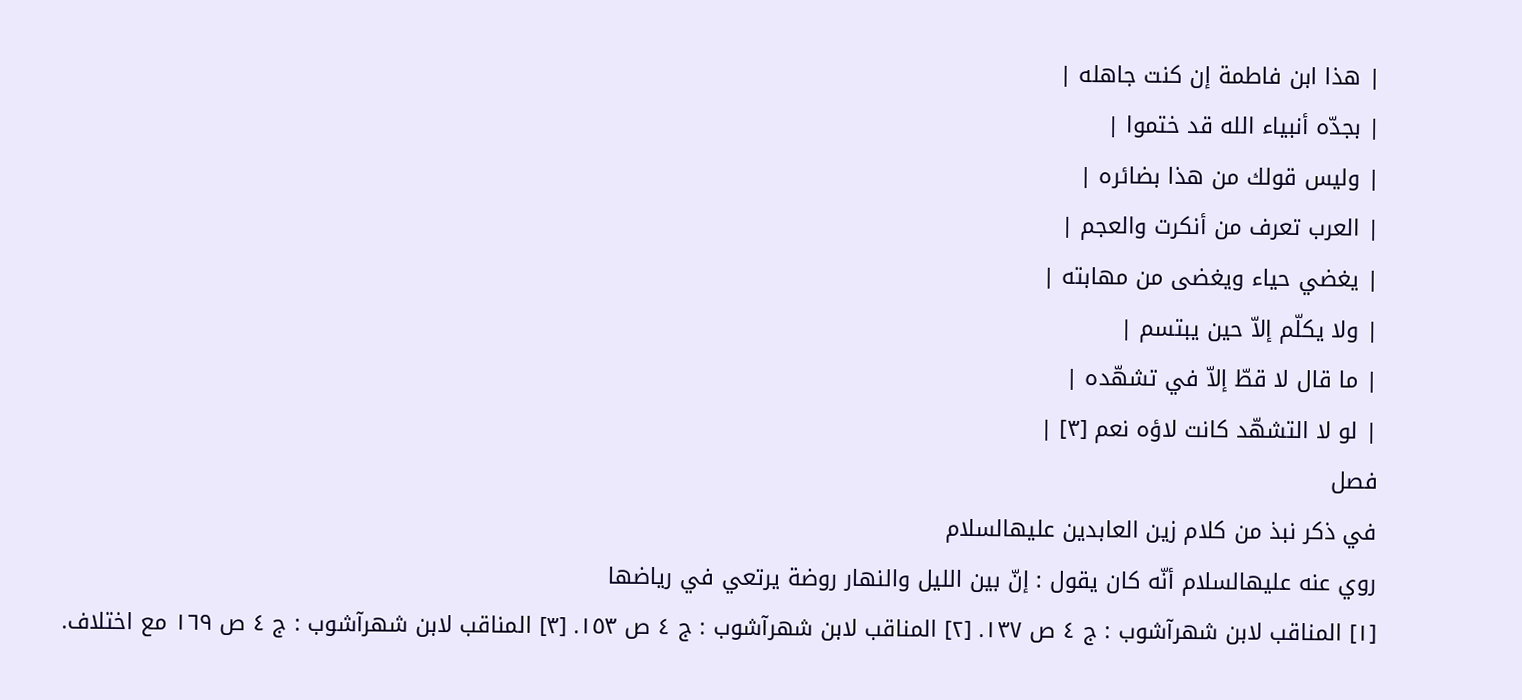| هذا ابن فاطمة إن كنت جاهله |
| بجدّه أنبياء الله قد ختموا |
| وليس قولك من هذا بضائره |
| العرب تعرف من أنكرت والعجم |
| يغضي حياء ويغضى من مهابته |
| ولا يكلّم إلاّ حين يبتسم |
| ما قال لا قطّ إلاّ في تشهّده |
| لو لا التشهّد كانت لاؤه نعم [٣] |
فصل
في ذكر نبذ من كلام زين العابدين عليهالسلام
روي عنه عليهالسلام أنّه كان يقول : إنّ بين الليل والنهار روضة يرتعي في رياضها
[١] المناقب لابن شهرآشوب : ج ٤ ص ١٣٧. [٢] المناقب لابن شهرآشوب : ج ٤ ص ١٥٣. [٣] المناقب لابن شهرآشوب : ج ٤ ص ١٦٩ مع اختلاف.